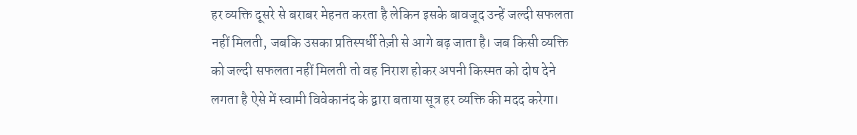हर व्यक्ति दूसरे से बराबर मेहनत करता है लेकिन इसके बावजूद उन्हें जल्दी सफलता नहीं मिलती, जबकि उसका प्रतिस्पर्धी तेज़ी से आगे बढ़ जाता है। जब किसी व्यक्ति को जल्दी सफलता नहीं मिलती तो वह निराश होकर अपनी किस्मत को दोष देने लगता है ऐसे में स्वामी विवेकानंद के द्वारा बताया सूत्र हर व्यक्ति की मदद करेगा।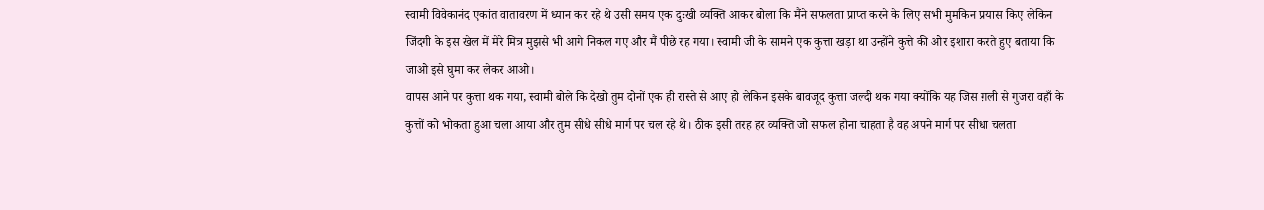स्वामी विवेकानंद एकांत वातावरण में ध्यान कर रहे थे उसी समय एक दुःखी व्यक्ति आकर बोला कि मैंने सफलता प्राप्त करने के लिए सभी मुमकिन प्रयास किए लेकिन जिंदगी के इस खेल में मेरे मित्र मुझसे भी आगे निकल गए और मैं पीछे रह गया। स्वामी जी के सामने एक कुत्ता खड़ा था उन्होंने कुत्ते की ओर इशारा करते हुए बताया कि जाओ इसे घुमा कर लेकर आओ।
वापस आने पर कुत्ता थक गया, स्वामी बोले कि देखो तुम दोनों एक ही रास्ते से आए हो लेकिन इसके बावजूद कुत्ता जल्दी थक गया क्योंकि यह जिस ग़ली से गुजरा वहाँ के कुत्तों को भोकता हुआ चला आया और तुम सीधे सीधे मार्ग पर चल रहे थे। ठीक इसी तरह हर व्यक्ति जो सफल होना चाहता है वह अपने मार्ग पर सीधा चलता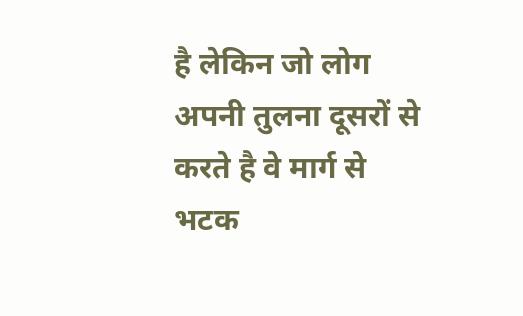है लेकिन जो लोग अपनी तुलना दूसरों से करते है वे मार्ग से भटक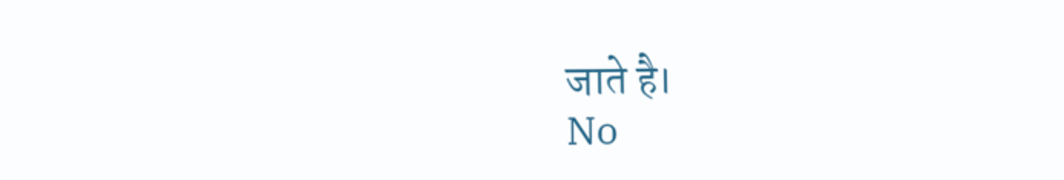जाते है।
No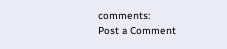comments:
Post a Comment